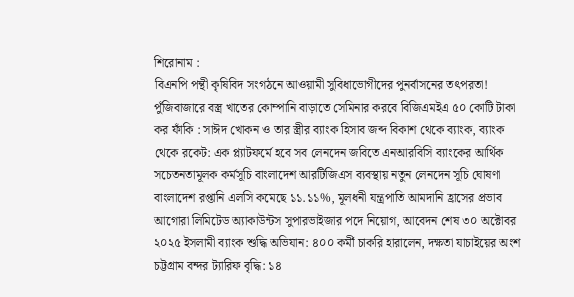শিরোনাম :
বিএনপি পন্থী কৃষিবিদ সংগঠনে আওয়ামী সুবিধাভোগীদের পুনর্বাসনের তৎপরতা! পুঁজিবাজারে বস্ত্র খাতের কোম্পানি বাড়াতে সেমিনার করবে বিজিএমইএ ৫০ কোটি টাকা কর ফাঁকি : সাঈদ খোকন ও তার স্ত্রীর ব্যাংক হিসাব জব্দ বিকাশ থেকে ব্যাংক, ব্যাংক থেকে রকেট: এক প্ল্যাটফর্মে হবে সব লেনদেন জবিতে এনআরবিসি ব্যাংকের আর্থিক সচেতনতামূলক কর্মসূচি বাংলাদেশ আরটিজিএস ব্যবস্থায় নতুন লেনদেন সূচি ঘোষণা বাংলাদেশ রপ্তানি এলসি কমেছে ১১.১১%, মূলধনী যন্ত্রপাতি আমদানি হ্রাসের প্রভাব আগোরা লিমিটেড অ্যাকাউন্টস সুপারভাইজার পদে নিয়োগ, আবেদন শেষ ৩০ অক্টোবর ২০২৫ ইসলামী ব্যাংক শুদ্ধি অভিযান: ৪০০ কর্মী চাকরি হারালেন, দক্ষতা যাচাইয়ের অংশ চট্টগ্রাম বন্দর ট্যারিফ বৃদ্ধি: ১৪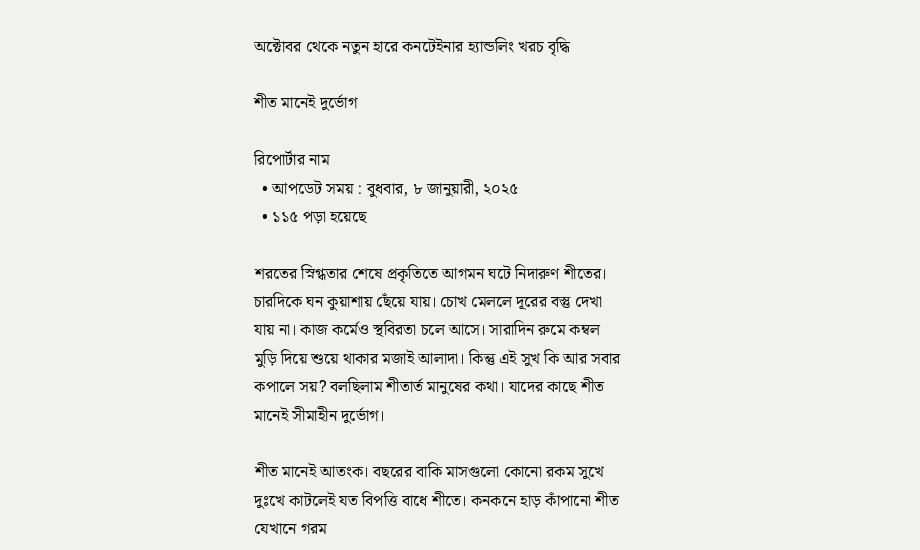অক্টোবর থেকে নতুন হারে কনটেইনার হ্যান্ডলিং খরচ বৃদ্ধি

শীত মানেই দুর্ভোগ

রিপোর্টার নাম
  • আপডেট সময় : বুধবার, ৮ জানুয়ারী, ২০২৫
  • ১১৫ পড়া হয়েছে

শরতের স্নিগ্ধতার শেষে প্রকৃতিতে আগমন ঘটে নিদারুণ শীতের। চারদিকে ঘন কুয়াশায় ছেঁয়ে যায়। চোখ মেললে দূরের বস্তু দেখা যায় না। কাজ কর্মেও স্থবিরতা চলে আসে। সারাদিন রুমে কম্বল মুড়ি দিয়ে শুয়ে থাকার মজাই আলাদা। কিন্তু এই সুখ কি আর সবার কপালে সয়? বলছিলাম শীতার্ত মানুষের কথা। যাদের কাছে শীত মানেই সীমাহীন দুর্ভোগ।

শীত মানেই আতংক। বছরের বাকি মাসগুলো কোনো রকম সুখে দুঃখে কাটলেই যত বিপত্তি বাধে শীতে। কনকনে হাড় কাঁপানো শীত যেখানে গরম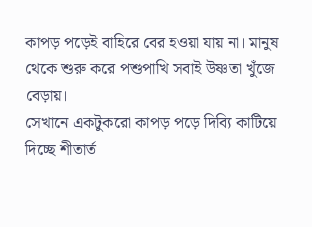কাপড় পড়েই বাহিরে বের হওয়া যায় না। মানুষ থেকে শুরু করে পশুপাখি সবাই উষ্ণতা খুঁজে বেড়ায়।
সেখানে একটুকরো কাপড় পড়ে দিব্যি কাটিয়ে দিচ্ছে শীতার্ত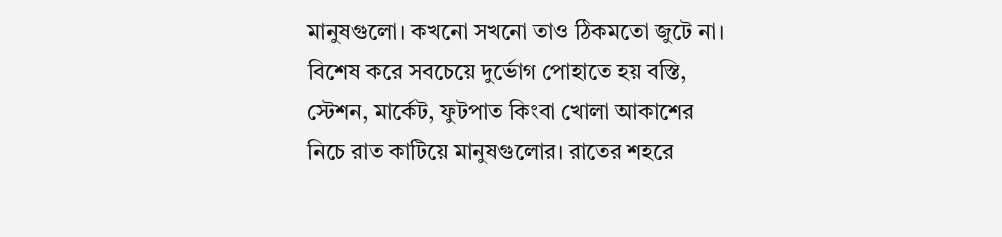মানুষগুলো। কখনো সখনো তাও ঠিকমতো জুটে না। বিশেষ করে সবচেয়ে দুর্ভোগ পোহাতে হয় বস্তি, স্টেশন, মার্কেট, ফুটপাত কিংবা খোলা আকাশের নিচে রাত কাটিয়ে মানুষগুলোর। রাতের শহরে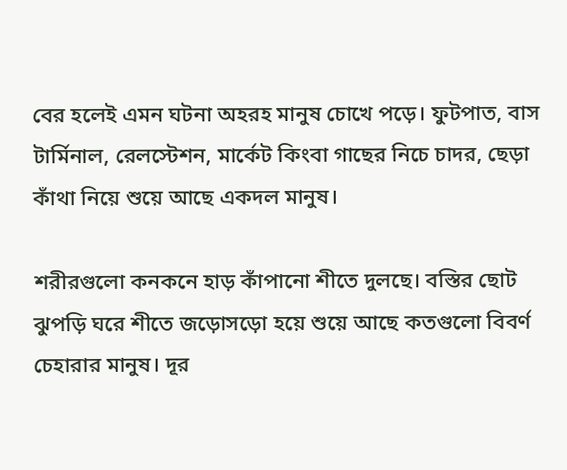বের হলেই এমন ঘটনা অহরহ মানুষ চোখে পড়ে। ফুটপাত, বাস টার্মিনাল, রেলস্টেশন, মার্কেট কিংবা গাছের নিচে চাদর, ছেড়া কাঁথা নিয়ে শুয়ে আছে একদল মানুষ।

শরীরগুলো কনকনে হাড় কাঁপানো শীতে দুলছে। বস্তির ছোট ঝুপড়ি ঘরে শীতে জড়োসড়ো হয়ে শুয়ে আছে কতগুলো বিবর্ণ চেহারার মানুষ। দূর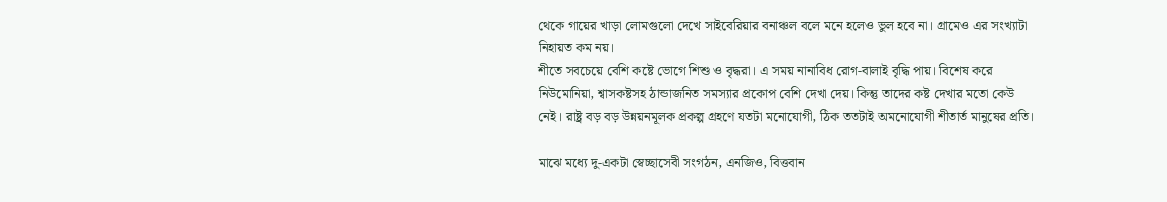থেকে গায়ের খাড়া লোমগুলো দেখে সাইবেরিয়ার বনাঞ্চল বলে মনে হলেও ভুল হবে না। গ্রামেও এর সংখ্যাটা নিহায়ত কম নয়।
শীতে সবচেয়ে বেশি কষ্টে ভোগে শিশু ও বৃদ্ধরা। এ সময় নানাবিধ রোগ-বালাই বৃদ্ধি পায়। বিশেষ করে নিউমোনিয়া, শ্বাসকষ্টসহ ঠান্ডাজনিত সমস্যার প্রকোপ বেশি দেখা দেয়। কিন্তু তাদের কষ্ট দেখার মতো কেউ নেই। রাষ্ট্র বড় বড় উন্নয়নমূলক প্রকল্প গ্রহণে যতটা মনোযোগী, ঠিক ততটাই অমনোযোগী শীতার্ত মানুষের প্রতি।

মাঝে মধ্যে দু-একটা স্বেচ্ছাসেবী সংগঠন, এনজিও, বিত্তবান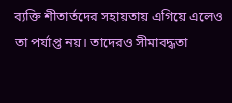ব্যক্তি শীতার্তদের সহায়তায় এগিয়ে এলেও তা পর্যাপ্ত নয়। তাদেরও সীমাবদ্ধতা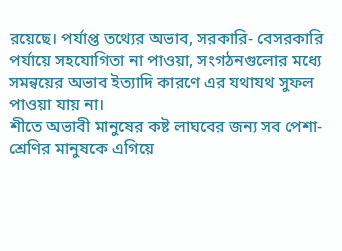রয়েছে। পর্যাপ্ত তথ্যের অভাব, সরকারি- বেসরকারি পর্যায়ে সহযোগিতা না পাওয়া, সংগঠনগুলোর মধ্যে সমন্বয়ের অভাব ইত্যাদি কারণে এর যথাযথ সুফল পাওয়া যায় না।
শীতে অভাবী মানুষের কষ্ট লাঘবের জন্য সব পেশা-শ্রেণির মানুষকে এগিয়ে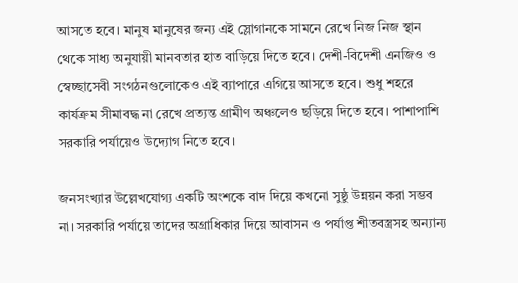আসতে হবে। মানুষ মানুষের জন্য এই স্লোগানকে সামনে রেখে নিজ নিজ স্থান থেকে সাধ্য অনুযায়ী মানবতার হাত বাড়িয়ে দিতে হবে। দেশী-বিদেশী এনজিও ও স্বেচ্ছাসেবী সংগঠনগুলোকেও এই ব্যাপারে এগিয়ে আসতে হবে। শুধু শহরে কার্যক্রম সীমাবদ্ধ না রেখে প্রত্যন্ত গ্রামীণ অঞ্চলেও ছড়িয়ে দিতে হবে। পাশাপাশি সরকারি পর্যায়েও উদ্যোগ নিতে হবে।

জনসংখ্যার উল্লেখযোগ্য একটি অংশকে বাদ দিয়ে কখনো সুষ্ঠু উন্নয়ন করা সম্ভব না। সরকারি পর্যায়ে তাদের অগ্রাধিকার দিয়ে আবাসন ও পর্যাপ্ত শীতবস্ত্রসহ অন্যান্য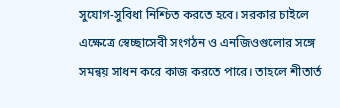সুযোগ-সুবিধা নিশ্চিত করতে হবে। সরকার চাইলে এক্ষেত্রে স্বেচ্ছাসেবী সংগঠন ও এনজিওগুলোর সঙ্গে সমন্বয় সাধন করে কাজ করতে পারে। তাহলে শীতার্ত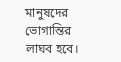মানুষদের ভোগান্তির
লাঘব হবে।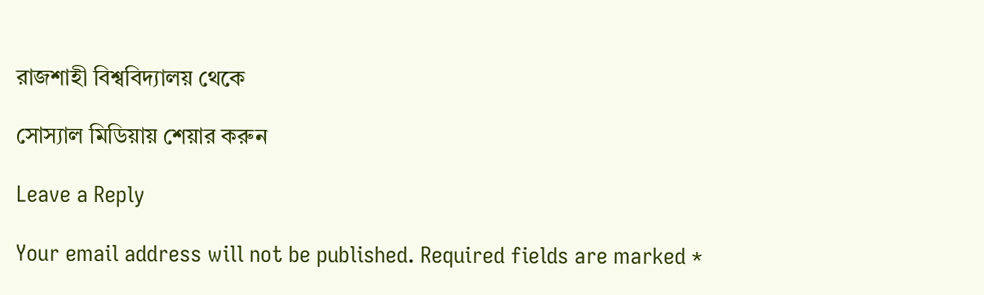রাজশাহী বিশ্ববিদ্যালয় থেকে

সোস্যাল মিডিয়ায় শেয়ার করুন

Leave a Reply

Your email address will not be published. Required fields are marked *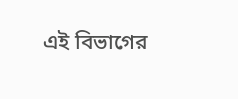এই বিভাগের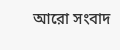আরো সংবাদ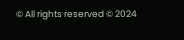© All rights reserved © 2024